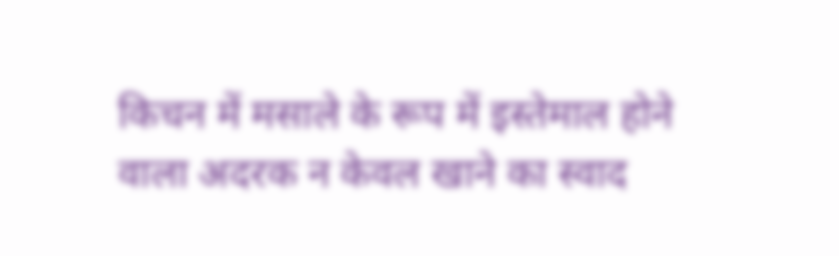किचन में मसाले के रूप में इस्तेमाल होने वाला अदरक न केवल खाने का स्वाद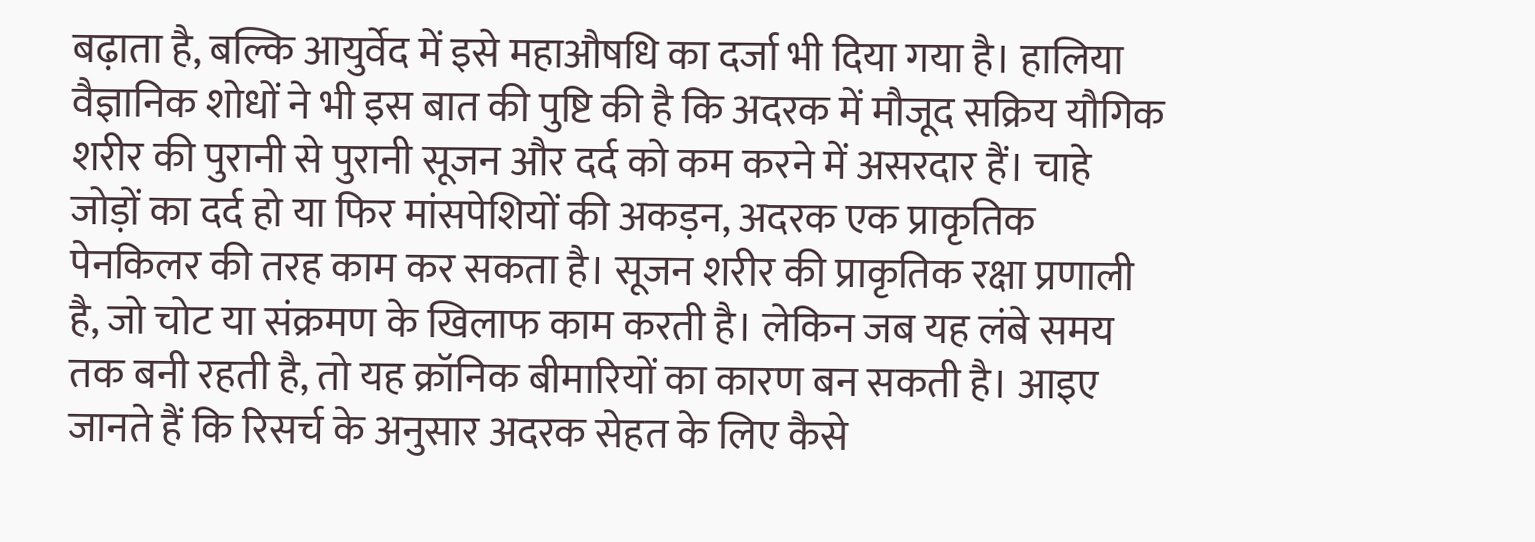बढ़ाता है, बल्कि आयुर्वेद में इसे महाऔषधि का दर्जा भी दिया गया है। हालिया वैज्ञानिक शोधों ने भी इस बात की पुष्टि की है कि अदरक में मौजूद सक्रिय यौगिक शरीर की पुरानी से पुरानी सूजन और दर्द को कम करने में असरदार हैं। चाहे जोड़ों का दर्द हो या फिर मांसपेशियों की अकड़न, अदरक एक प्राकृतिक पेनकिलर की तरह काम कर सकता है। सूजन शरीर की प्राकृतिक रक्षा प्रणाली है, जो चोट या संक्रमण के खिलाफ काम करती है। लेकिन जब यह लंबे समय तक बनी रहती है, तो यह क्रॉनिक बीमारियों का कारण बन सकती है। आइए जानते हैं कि रिसर्च के अनुसार अदरक सेहत के लिए कैसे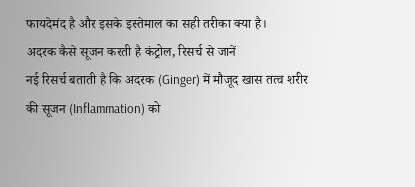फायदेमंद है और इसके इस्तेमाल का सही तरीका क्या है।
अदरक कैसे सूजन करती है कंट्रोल, रिसर्च से जानें
नई रिसर्च बताती है कि अदरक (Ginger) में मौजूद खास तत्व शरीर की सूजन (Inflammation) को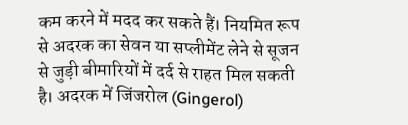कम करने में मदद कर सकते हैं। नियमित रूप से अदरक का सेवन या सप्लीमेंट लेने से सूजन से जुड़ी बीमारियों में दर्द से राहत मिल सकती है। अदरक में जिंजरोल (Gingerol)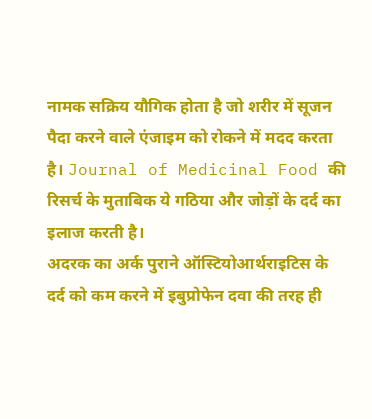नामक सक्रिय यौगिक होता है जो शरीर में सूजन पैदा करने वाले एंजाइम को रोकने में मदद करता है। Journal of Medicinal Food की रिसर्च के मुताबिक ये गठिया और जोड़ों के दर्द का इलाज करती है।
अदरक का अर्क पुराने ऑस्टियोआर्थराइटिस के दर्द को कम करने में इबुप्रोफेन दवा की तरह ही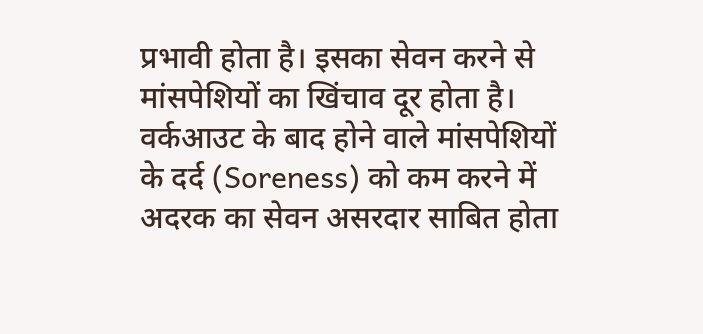प्रभावी होता है। इसका सेवन करने से मांसपेशियों का खिंचाव दूर होता है। वर्कआउट के बाद होने वाले मांसपेशियों के दर्द (Soreness) को कम करने में अदरक का सेवन असरदार साबित होता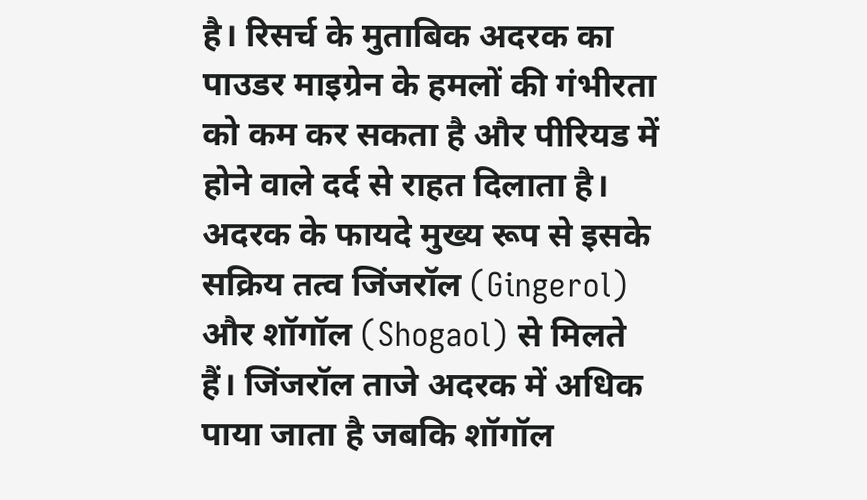है। रिसर्च के मुताबिक अदरक का पाउडर माइग्रेन के हमलों की गंभीरता को कम कर सकता है और पीरियड में होने वाले दर्द से राहत दिलाता है।
अदरक के फायदे मुख्य रूप से इसके सक्रिय तत्व जिंजरॉल (Gingerol) और शॉगॉल (Shogaol) से मिलते हैं। जिंजरॉल ताजे अदरक में अधिक पाया जाता है जबकि शॉगॉल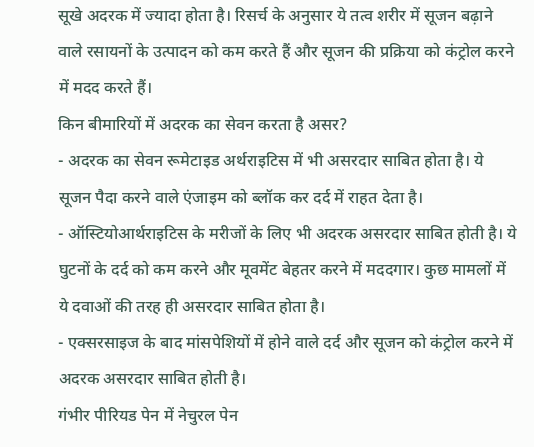सूखे अदरक में ज्यादा होता है। रिसर्च के अनुसार ये तत्व शरीर में सूजन बढ़ाने वाले रसायनों के उत्पादन को कम करते हैं और सूजन की प्रक्रिया को कंट्रोल करने में मदद करते हैं।
किन बीमारियों में अदरक का सेवन करता है असर?
- अदरक का सेवन रूमेटाइड अर्थराइटिस में भी असरदार साबित होता है। ये सूजन पैदा करने वाले एंजाइम को ब्लॉक कर दर्द में राहत देता है।
- ऑस्टियोआर्थराइटिस के मरीजों के लिए भी अदरक असरदार साबित होती है। ये घुटनों के दर्द को कम करने और मूवमेंट बेहतर करने में मददगार। कुछ मामलों में ये दवाओं की तरह ही असरदार साबित होता है।
- एक्सरसाइज के बाद मांसपेशियों में होने वाले दर्द और सूजन को कंट्रोल करने में अदरक असरदार साबित होती है।
गंभीर पीरियड पेन में नेचुरल पेन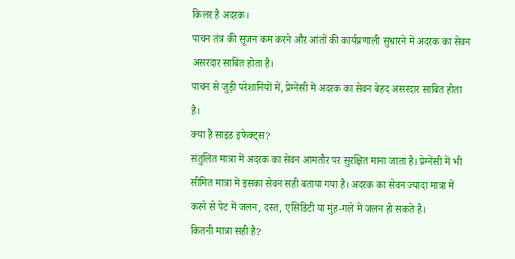किलर है अदरक।
पाचन तंत्र की सूजन कम करने और आंतों की कार्यप्रणाली सुधारने में अदरक का सेवन असरदार साबित होता है।
पाचन से जुड़ी परेशानियों में, प्रेग्नेंसी में अदरक का सेवन बेहद असरदार साबित होता है।
क्या हैं साइड इफेक्ट्स?
संतुलित मात्रा में अदरक का सेवन आमतौर पर सुरक्षित माना जाता है। प्रेग्नेंसी में भी सीमित मात्रा में इसका सेवन सही बताया गया है। अदरक का सेवन ज्यादा मात्रा में करने से पेट में जलन, दस्त, एसिडिटी या मुंह-गले में जलन हो सकते है।
कितनी मात्रा सही है?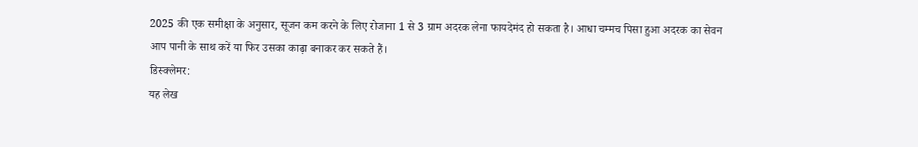2025 की एक समीक्षा के अनुसार, सूजन कम करने के लिए रोजाना 1 से 3 ग्राम अदरक लेना फायदेमंद हो सकता है। आधा चम्मच पिसा हुआ अदरक का सेवन आप पानी के साथ करें या फिर उसका काढ़ा बनाकर कर सकते हैं।
डिस्क्लेमर:
यह लेख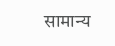सामान्य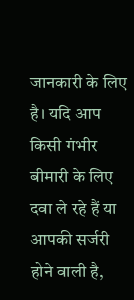जानकारी के लिए है। यदि आप किसी गंभीर बीमारी के लिए दवा ले रहे हैं या आपकी सर्जरी होने वाली है,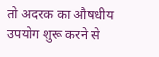तो अदरक का औषधीय उपयोग शुरू करने से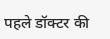पहले डॉक्टर की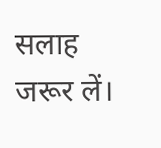सलाह जरूर लें।